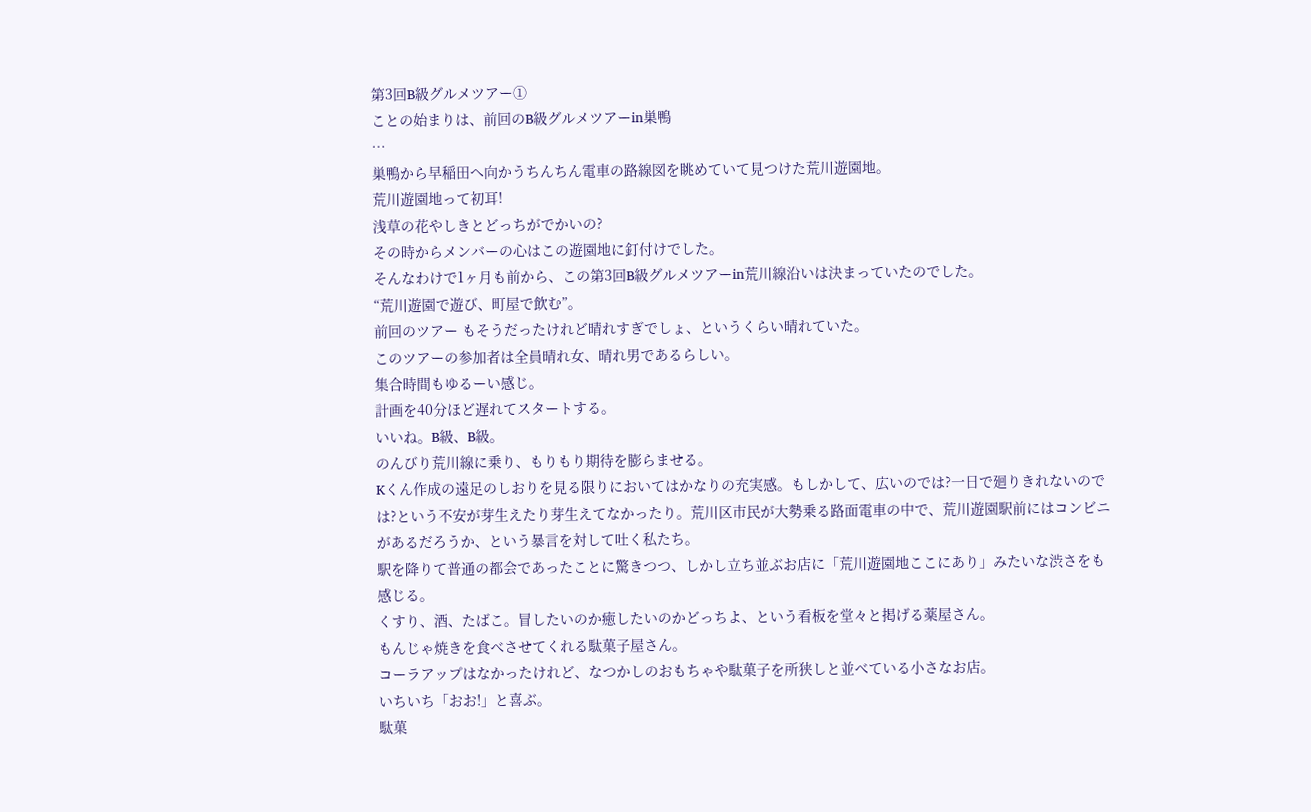第3回B級グルメツアー①
ことの始まりは、前回のB級グルメツアーin巣鴨
…
巣鴨から早稲田へ向かうちんちん電車の路線図を眺めていて見つけた荒川遊園地。
荒川遊園地って初耳!
浅草の花やしきとどっちがでかいの?
その時からメンバーの心はこの遊園地に釘付けでした。
そんなわけで1ヶ月も前から、この第3回B級グルメツアーin荒川線沿いは決まっていたのでした。
“荒川遊園で遊び、町屋で飲む”。
前回のツアー もそうだったけれど晴れすぎでしょ、というくらい晴れていた。
このツアーの参加者は全員晴れ女、晴れ男であるらしい。
集合時間もゆるーい感じ。
計画を40分ほど遅れてスタートする。
いいね。B級、B級。
のんびり荒川線に乗り、もりもり期待を膨らませる。
Kくん作成の遠足のしおりを見る限りにおいてはかなりの充実感。もしかして、広いのでは?一日で廻りきれないのでは?という不安が芽生えたり芽生えてなかったり。荒川区市民が大勢乗る路面電車の中で、荒川遊園駅前にはコンビニがあるだろうか、という暴言を対して吐く私たち。
駅を降りて普通の都会であったことに驚きつつ、しかし立ち並ぶお店に「荒川遊園地ここにあり」みたいな渋さをも感じる。
くすり、酒、たばこ。冒したいのか癒したいのかどっちよ、という看板を堂々と掲げる薬屋さん。
もんじゃ焼きを食べさせてくれる駄菓子屋さん。
コーラアップはなかったけれど、なつかしのおもちゃや駄菓子を所狭しと並べている小さなお店。
いちいち「おお!」と喜ぶ。
駄菓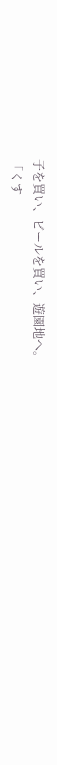子を買い、ビールを買い、遊園地へ。
「くす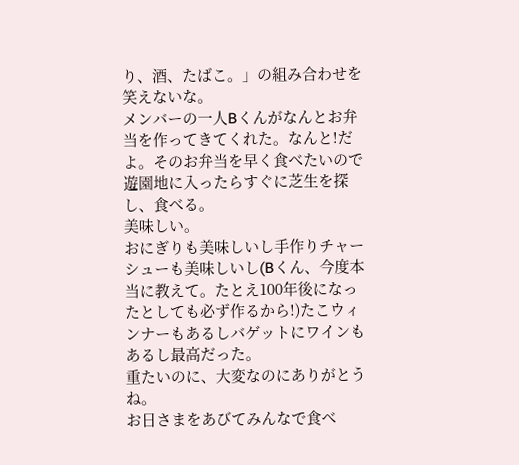り、酒、たばこ。」の組み合わせを笑えないな。
メンバーの一人Bくんがなんとお弁当を作ってきてくれた。なんと!だよ。そのお弁当を早く食べたいので遊園地に入ったらすぐに芝生を探し、食べる。
美味しい。
おにぎりも美味しいし手作りチャーシューも美味しいし(Bくん、今度本当に教えて。たとえ100年後になったとしても必ず作るから!)たこウィンナーもあるしバゲットにワインもあるし最高だった。
重たいのに、大変なのにありがとうね。
お日さまをあびてみんなで食べ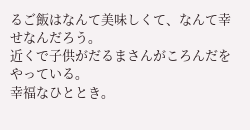るご飯はなんて美味しくて、なんて幸せなんだろう。
近くで子供がだるまさんがころんだをやっている。
幸福なひととき。